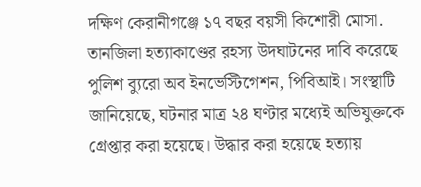দক্ষিণ কেরানীগঞ্জে ১৭ বছর বয়সী কিশোরী মোসা. তানজিলা হত্যাকাণ্ডের রহস্য উদঘাটনের দাবি করেছে পুলিশ ব্যুরো অব ইনভেস্টিগেশন, পিবিআই। সংস্থাটি জানিয়েছে, ঘটনার মাত্র ২৪ ঘণ্টার মধ্যেই অভিযুক্তকে গ্রেপ্তার করা হয়েছে। উদ্ধার করা হয়েছে হত্যায়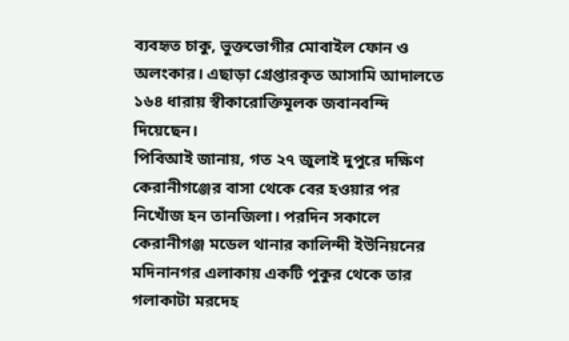ব্যবহৃত চাকু, ভুক্তভোগীর মোবাইল ফোন ও অলংকার। এছাড়া গ্রেপ্তারকৃত আসামি আদালতে ১৬৪ ধারায় স্বীকারোক্তিমূলক জবানবন্দি দিয়েছেন।
পিবিআই জানায়, গত ২৭ জুলাই দুপুরে দক্ষিণ কেরানীগঞ্জের বাসা থেকে বের হওয়ার পর নিখোঁজ হন তানজিলা। পরদিন সকালে কেরানীগঞ্জ মডেল থানার কালিন্দী ইউনিয়নের মদিনানগর এলাকায় একটি পুকুর থেকে তার গলাকাটা মরদেহ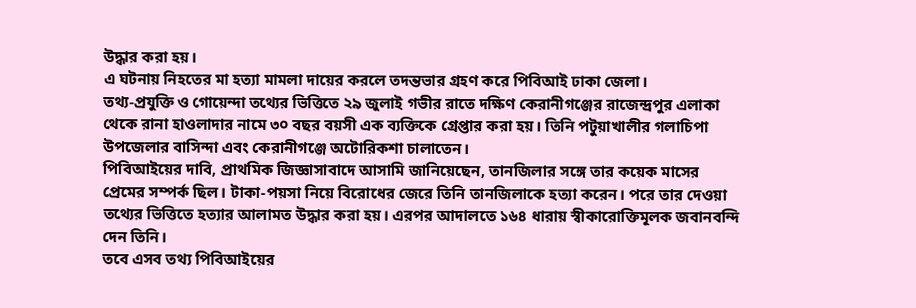উদ্ধার করা হয়।
এ ঘটনায় নিহতের মা হত্যা মামলা দায়ের করলে তদন্তভার গ্রহণ করে পিবিআই ঢাকা জেলা।
তথ্য-প্রযুক্তি ও গোয়েন্দা তথ্যের ভিত্তিতে ২৯ জুলাই গভীর রাতে দক্ষিণ কেরানীগঞ্জের রাজেন্দ্রপুর এলাকা থেকে রানা হাওলাদার নামে ৩০ বছর বয়সী এক ব্যক্তিকে গ্রেপ্তার করা হয়। তিনি পটুয়াখালীর গলাচিপা উপজেলার বাসিন্দা এবং কেরানীগঞ্জে অটোরিকশা চালাতেন।
পিবিআইয়ের দাবি, প্রাথমিক জিজ্ঞাসাবাদে আসামি জানিয়েছেন, তানজিলার সঙ্গে তার কয়েক মাসের প্রেমের সম্পর্ক ছিল। টাকা-পয়সা নিয়ে বিরোধের জেরে তিনি তানজিলাকে হত্যা করেন। পরে তার দেওয়া তথ্যের ভিত্তিতে হত্যার আলামত উদ্ধার করা হয়। এরপর আদালতে ১৬৪ ধারায় স্বীকারোক্তিমূলক জবানবন্দি দেন তিনি।
তবে এসব তথ্য পিবিআইয়ের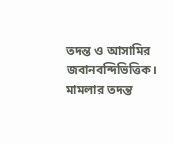তদন্ত ও আসামির জবানবন্দিভিত্তিক। মামলার তদন্ত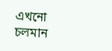এখনো চলমান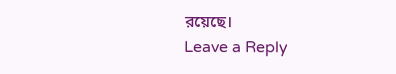রয়েছে।
Leave a Reply